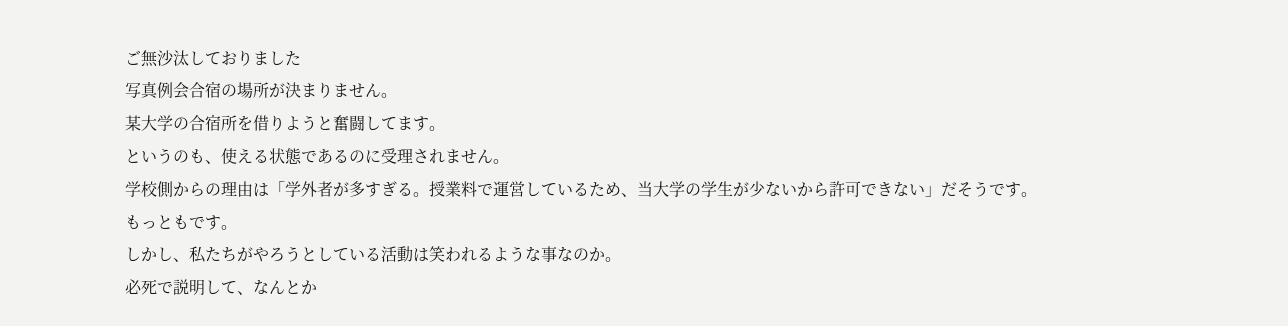ご無沙汰しておりました
写真例会合宿の場所が決まりません。
某大学の合宿所を借りようと奮闘してます。
というのも、使える状態であるのに受理されません。
学校側からの理由は「学外者が多すぎる。授業料で運営しているため、当大学の学生が少ないから許可できない」だそうです。
もっともです。
しかし、私たちがやろうとしている活動は笑われるような事なのか。
必死で説明して、なんとか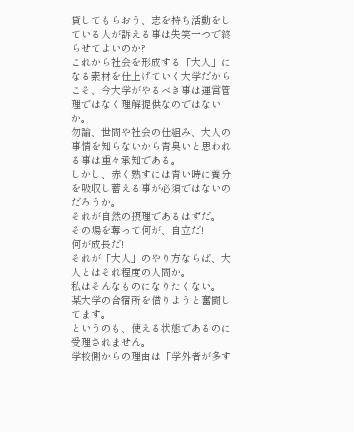貸してもらおう、志を持ち活動をしている人が訴える事は失笑一つで終らせてよいのか?
これから社会を形成する「大人」になる素材を仕上げていく大学だからこそ、今大学がやるべき事は運営管理ではなく理解提供なのではないか。
勿論、世間や社会の仕組み、大人の事情を知らないから青臭いと思われる事は重々承知である。
しかし、赤く熟すには青い時に養分を吸収し蓄える事が必須ではないのだろうか。
それが自然の摂理であるはずだ。
その場を奪って何が、自立だ!
何が成長だ!
それが「大人」のやり方ならば、大人とはそれ程度の人間か。
私はそんなものになりたくない。
某大学の合宿所を借りようと奮闘してます。
というのも、使える状態であるのに受理されません。
学校側からの理由は「学外者が多す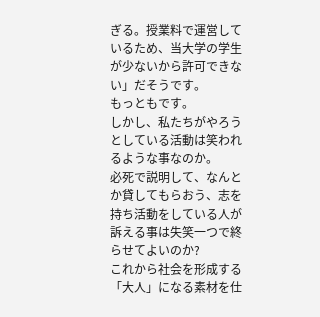ぎる。授業料で運営しているため、当大学の学生が少ないから許可できない」だそうです。
もっともです。
しかし、私たちがやろうとしている活動は笑われるような事なのか。
必死で説明して、なんとか貸してもらおう、志を持ち活動をしている人が訴える事は失笑一つで終らせてよいのか?
これから社会を形成する「大人」になる素材を仕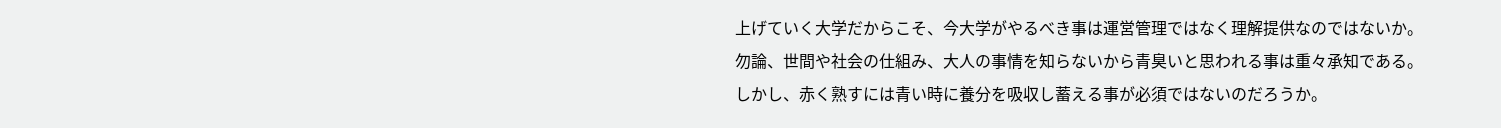上げていく大学だからこそ、今大学がやるべき事は運営管理ではなく理解提供なのではないか。
勿論、世間や社会の仕組み、大人の事情を知らないから青臭いと思われる事は重々承知である。
しかし、赤く熟すには青い時に養分を吸収し蓄える事が必須ではないのだろうか。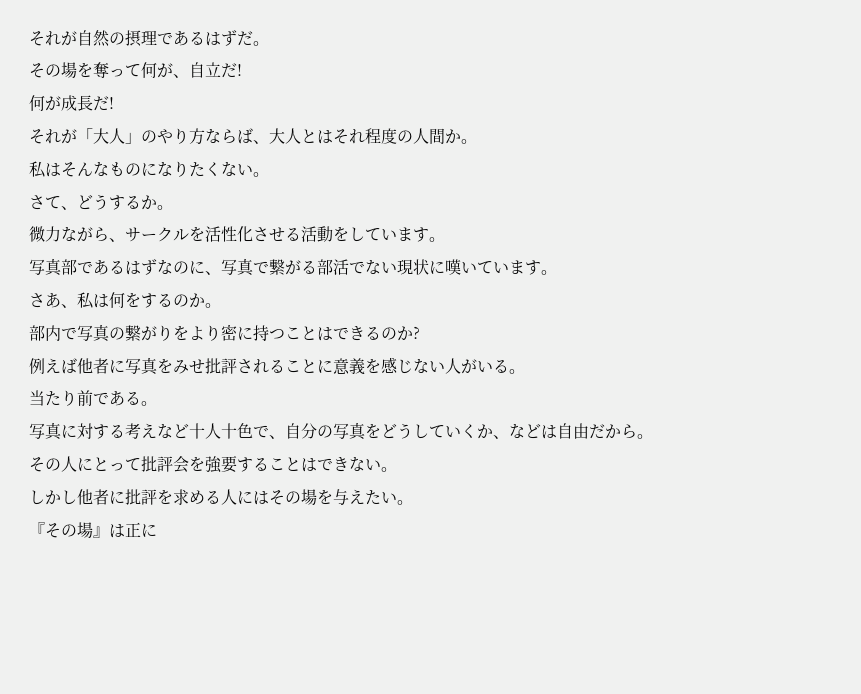それが自然の摂理であるはずだ。
その場を奪って何が、自立だ!
何が成長だ!
それが「大人」のやり方ならば、大人とはそれ程度の人間か。
私はそんなものになりたくない。
さて、どうするか。
微力ながら、サークルを活性化させる活動をしています。
写真部であるはずなのに、写真で繋がる部活でない現状に嘆いています。
さあ、私は何をするのか。
部内で写真の繋がりをより密に持つことはできるのか?
例えば他者に写真をみせ批評されることに意義を感じない人がいる。
当たり前である。
写真に対する考えなど十人十色で、自分の写真をどうしていくか、などは自由だから。
その人にとって批評会を強要することはできない。
しかし他者に批評を求める人にはその場を与えたい。
『その場』は正に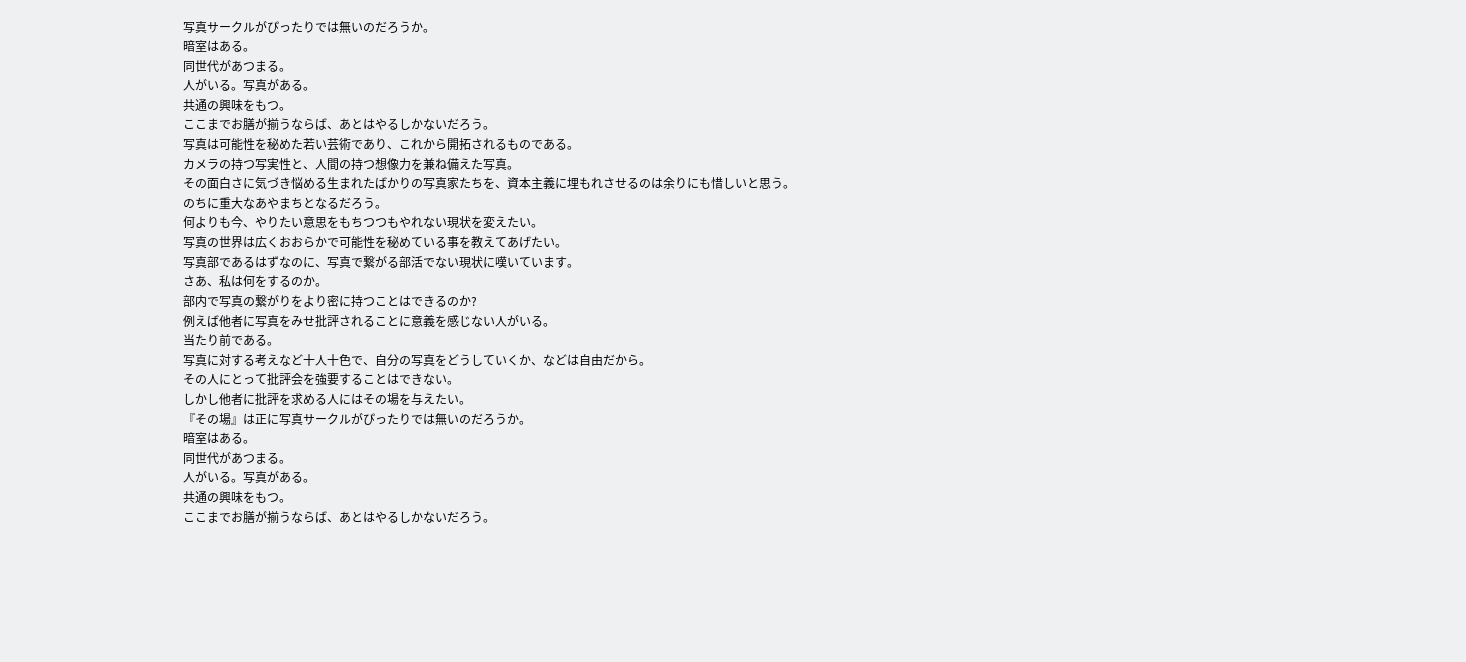写真サークルがぴったりでは無いのだろうか。
暗室はある。
同世代があつまる。
人がいる。写真がある。
共通の興味をもつ。
ここまでお膳が揃うならば、あとはやるしかないだろう。
写真は可能性を秘めた若い芸術であり、これから開拓されるものである。
カメラの持つ写実性と、人間の持つ想像力を兼ね備えた写真。
その面白さに気づき悩める生まれたばかりの写真家たちを、資本主義に埋もれさせるのは余りにも惜しいと思う。
のちに重大なあやまちとなるだろう。
何よりも今、やりたい意思をもちつつもやれない現状を変えたい。
写真の世界は広くおおらかで可能性を秘めている事を教えてあげたい。
写真部であるはずなのに、写真で繋がる部活でない現状に嘆いています。
さあ、私は何をするのか。
部内で写真の繋がりをより密に持つことはできるのか?
例えば他者に写真をみせ批評されることに意義を感じない人がいる。
当たり前である。
写真に対する考えなど十人十色で、自分の写真をどうしていくか、などは自由だから。
その人にとって批評会を強要することはできない。
しかし他者に批評を求める人にはその場を与えたい。
『その場』は正に写真サークルがぴったりでは無いのだろうか。
暗室はある。
同世代があつまる。
人がいる。写真がある。
共通の興味をもつ。
ここまでお膳が揃うならば、あとはやるしかないだろう。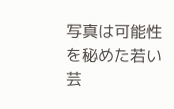写真は可能性を秘めた若い芸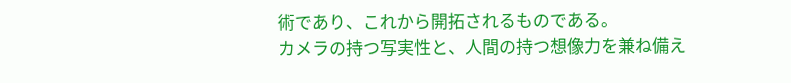術であり、これから開拓されるものである。
カメラの持つ写実性と、人間の持つ想像力を兼ね備え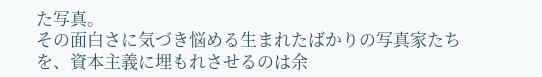た写真。
その面白さに気づき悩める生まれたばかりの写真家たちを、資本主義に埋もれさせるのは余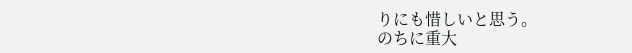りにも惜しいと思う。
のちに重大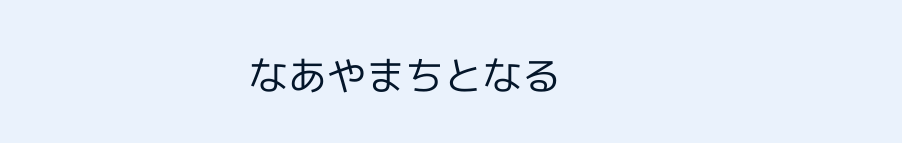なあやまちとなる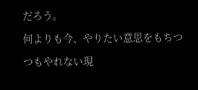だろう。
何よりも今、やりたい意思をもちつつもやれない現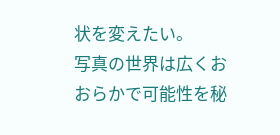状を変えたい。
写真の世界は広くおおらかで可能性を秘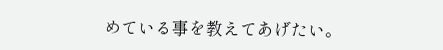めている事を教えてあげたい。